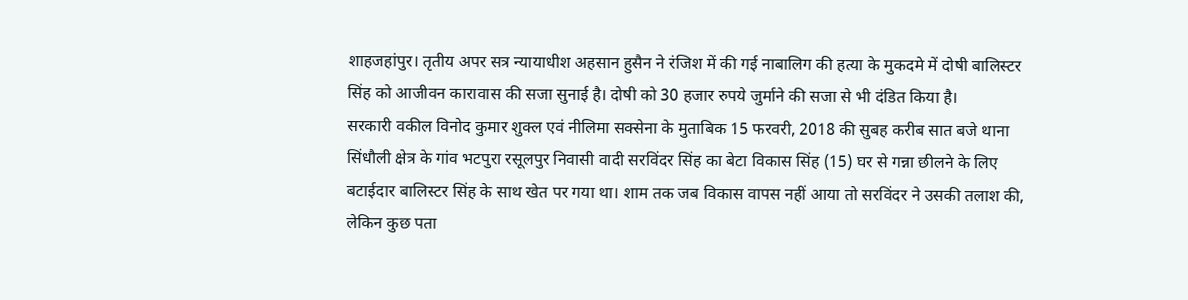शाहजहांपुर। तृतीय अपर सत्र न्यायाधीश अहसान हुसैन ने रंजिश में की गई नाबालिग की हत्या के मुकदमे में दोषी बालिस्टर सिंह को आजीवन कारावास की सजा सुनाई है। दोषी को 30 हजार रुपये जुर्माने की सजा से भी दंडित किया है।
सरकारी वकील विनोद कुमार शुक्ल एवं नीलिमा सक्सेना के मुताबिक 15 फरवरी, 2018 की सुबह करीब सात बजे थाना सिंधौली क्षेत्र के गांव भटपुरा रसूलपुर निवासी वादी सरविंदर सिंह का बेटा विकास सिंह (15) घर से गन्ना छीलने के लिए बटाईदार बालिस्टर सिंह के साथ खेत पर गया था। शाम तक जब विकास वापस नहीं आया तो सरविंदर ने उसकी तलाश की, लेकिन कुछ पता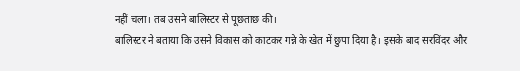नहीं चला। तब उसने बालिस्टर से पूछताछ की।
बालिस्टर ने बताया कि उसने विकास को काटकर गन्ने के खेत में छुपा दिया है। इसके बाद सरविंदर और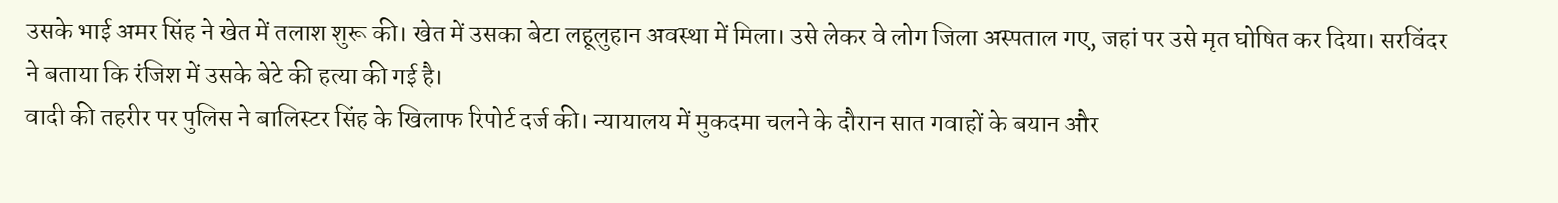उसके भाई अमर सिंह ने खेत में तलाश शुरू की। खेत में उसका बेटा लहूलुहान अवस्था में मिला। उसे लेकर वे लोग जिला अस्पताल गए, जहां पर उसे मृत घोषित कर दिया। सरविंदर ने बताया कि रंजिश में उसके बेटे की हत्या की गई है।
वादी की तहरीर पर पुलिस ने बालिस्टर सिंह के खिलाफ रिपोर्ट दर्ज की। न्यायालय में मुकदमा चलने के दौरान सात गवाहों के बयान और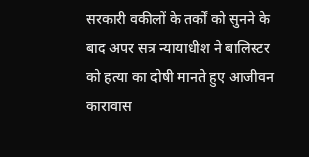सरकारी वकीलों के तर्कों को सुनने के बाद अपर सत्र न्यायाधीश ने बालिस्टर को हत्या का दोषी मानते हुए आजीवन कारावास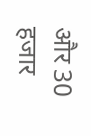और 30 हजार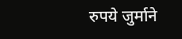रुपये जुर्माने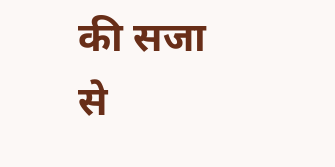की सजा से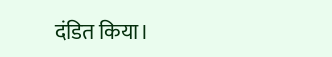दंडित किया।